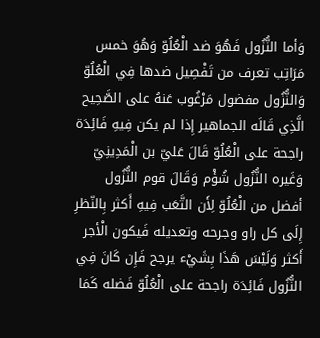وَأما النُّزُول فَهُوَ ضد الْعُلُوّ وَهُوَ خمس مَرَاتِب تعرف من تَفْصِيل ضدها فِي الْعُلُوّ وَالنُّزُول مفضول مَرْغُوب عَنهُ على الصَّحِيح الَّذِي قَالَه الجماهير إِذا لم يكن فِيهِ فَائِدَة راجحة على الْعُلُوّ قَالَ عَليّ بن الْمَدِينِيّ وَغَيره النُّزُول شُؤْم وَقَالَ قوم النُّزُول أفضل من الْعُلُوّ لِأَن التَّعَب فِيهِ أَكثر بِالنّظرِ إِلَى كل راو وجرحه وتعديله فَيكون الْأجر أَكثر وَلَيْسَ هَذَا بِشَيْء يرجح فَإِن كَانَ فِي النُّزُول فَائِدَة راجحة على الْعُلُوّ فَضله كَمَا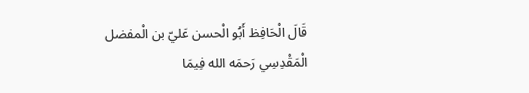قَالَ الْحَافِظ أَبُو الْحسن عَليّ بن الْمفضل الْمَقْدِسِي رَحمَه الله فِيمَا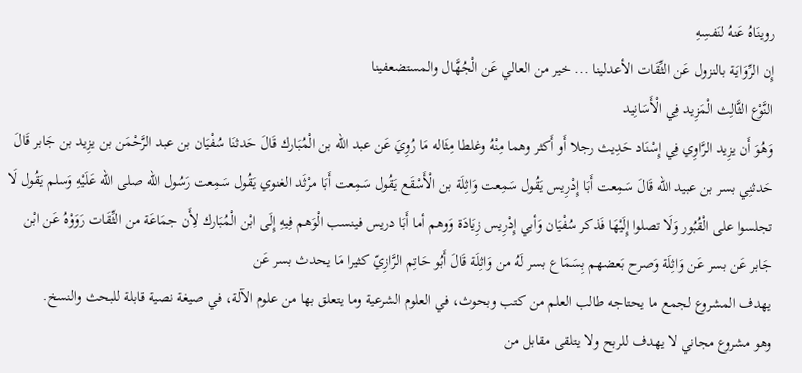روينَاهُ عَنهُ لنَفسِهِ
إِن الرِّوَايَة بالنزول عَن الثِّقَات الأعدلينا ... خير من العالي عَن الْجُهَّال والمستضعفينا
النَّوْع الثَّالِث الْمَزِيد فِي الْأَسَانِيد
وَهُوَ أَن يزِيد الرَّاوِي فِي إِسْنَاد حَدِيث رجلا أَو أَكثر وهما مِنْهُ وغلطا مِثَاله مَا رُوِيَ عَن عبد الله بن الْمُبَارك قَالَ حَدثنَا سُفْيَان بن عبد الرَّحْمَن بن يزِيد بن جَابر قَالَ حَدثنِي بسر بن عبيد الله قَالَ سَمِعت أَبَا إِدْرِيس يَقُول سَمِعت وَاثِلَة بن الْأَسْقَع يَقُول سَمِعت أَبَا مرْثَد الغنوي يَقُول سَمِعت رَسُول الله صلى الله عَلَيْهِ وَسلم يَقُول لَا تجلسوا على الْقُبُور وَلَا تصلوا إِلَيْهَا فَذكر سُفْيَان وَأبي إِدْرِيس زِيَادَة وَوهم أما أَبَا دريس فينسب الْوَهم فِيهِ إِلَى ابْن الْمُبَارك لِأَن جمَاعَة من الثِّقَات رَوَوْهُ عَن ابْن جَابر عَن بسر عَن وَاثِلَة وَصرح بَعضهم بِسَمَاع بسر لَهُ من وَاثِلَة قَالَ أَبُو حَاتِم الرَّازِيّ كثيرا مَا يحدث بسر عَن
يهدف المشروع لجمع ما يحتاجه طالب العلم من كتب وبحوث، في العلوم الشرعية وما يتعلق بها من علوم الآلة، في صيغة نصية قابلة للبحث والنسخ.
وهو مشروع مجاني لا يهدف للربح ولا يتلقى مقابل من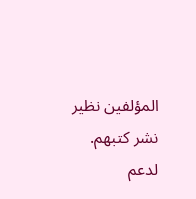المؤلفين نظير نشر كتبهم.
لدعم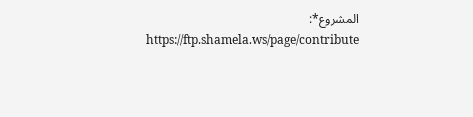المشروع*: https://ftp.shamela.ws/page/contribute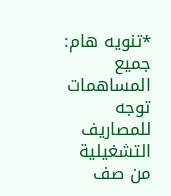*تنويه هام: جميع المساهمات توجه للمصاريف التشغيلية من صف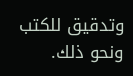وتدقيق للكتب ونحو ذلك.